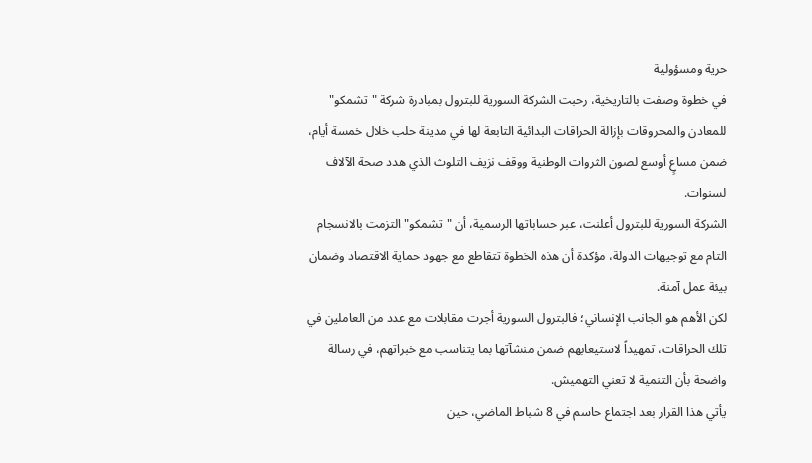حرية ومسؤولية
في خطوة وصفت بالتاريخية، رحبت الشركة السورية للبترول بمبادرة شركة "تشمكو" للمعادن والمحروقات بإزالة الحراقات البدائية التابعة لها في مدينة حلب خلال خمسة أيام، ضمن مساعٍ أوسع لصون الثروات الوطنية ووقف نزيف التلوث الذي هدد صحة الآلاف لسنوات.
الشركة السورية للبترول أعلنت، عبر حساباتها الرسمية، أن "تشمكو" التزمت بالانسجام التام مع توجيهات الدولة، مؤكدة أن هذه الخطوة تتقاطع مع جهود حماية الاقتصاد وضمان بيئة عمل آمنة.
لكن الأهم هو الجانب الإنساني؛ فالبترول السورية أجرت مقابلات مع عدد من العاملين في تلك الحراقات، تمهيداً لاستيعابهم ضمن منشآتها بما يتناسب مع خبراتهم، في رسالة واضحة بأن التنمية لا تعني التهميش.
يأتي هذا القرار بعد اجتماع حاسم في 8 شباط الماضي، حين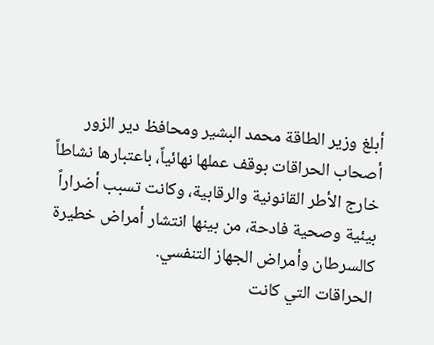أبلغ وزير الطاقة محمد البشير ومحافظ دير الزور أصحاب الحراقات بوقف عملها نهائياً، باعتبارها نشاطاً خارج الأطر القانونية والرقابية، وكانت تسبب أضراراً بيئية وصحية فادحة، من بينها انتشار أمراض خطيرة كالسرطان وأمراض الجهاز التنفسي.
الحراقات التي كانت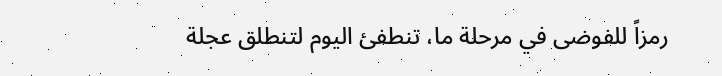رمزاً للفوضى في مرحلة ما، تنطفئ اليوم لتنطلق عجلة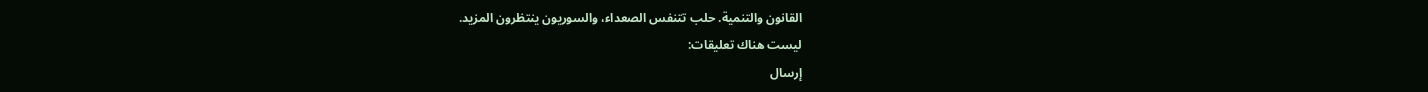القانون والتنمية. حلب تتنفس الصعداء، والسوريون ينتظرون المزيد.
ليست هناك تعليقات:
إرسال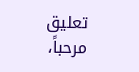تعليق
مرحباً،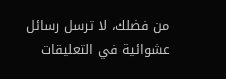من فضلك، لا ترسل رسائل عشوائية في التعليقات